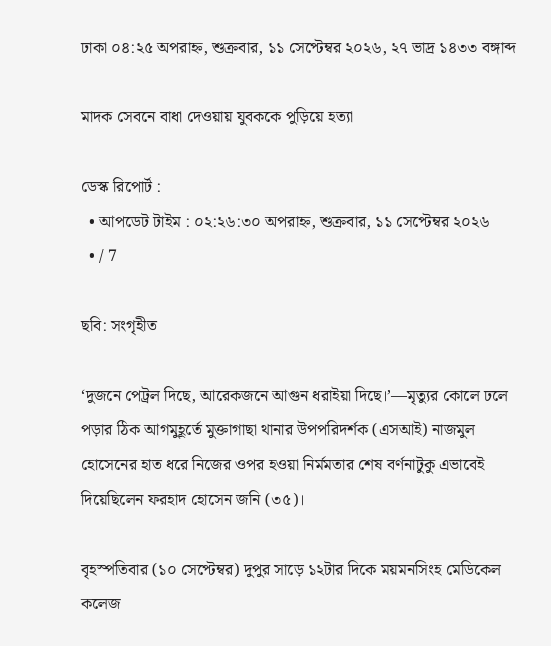ঢাকা ০৪:২৫ অপরাহ্ন, শুক্রবার, ১১ সেপ্টেম্বর ২০২৬, ২৭ ভাদ্র ১৪৩৩ বঙ্গাব্দ

মাদক সেবনে বাধা দেওয়ায় যুবককে পুড়িয়ে হত্যা

ডেস্ক রিপোর্ট :
  • আপডেট টাইম : ০২:২৬:৩০ অপরাহ্ন, শুক্রবার, ১১ সেপ্টেম্বর ২০২৬
  • / 7

ছবি: সংগৃহীত

‘দুজনে পেট্রল দিছে, আরেকজনে আগুন ধরাইয়া দিছে।’—মৃত্যুর কোলে ঢলে পড়ার ঠিক আগমুহূর্তে মুক্তাগাছা থানার উপপরিদর্শক (এসআই) নাজমুল হোসেনের হাত ধরে নিজের ওপর হওয়া নির্মমতার শেষ বর্ণনাটুকু এভাবেই দিয়েছিলেন ফরহাদ হোসেন জনি (৩৫)।

বৃহস্পতিবার (১০ সেপ্টেম্বর) দুপুর সাড়ে ১২টার দিকে ময়মনসিংহ মেডিকেল কলেজ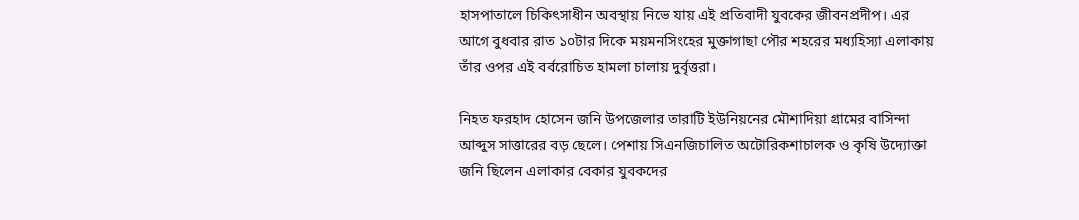হাসপাতালে চিকিৎসাধীন অবস্থায় নিভে যায় এই প্রতিবাদী যুবকের জীবনপ্রদীপ। এর আগে বুধবার রাত ১০টার দিকে ময়মনসিংহের মুক্তাগাছা পৌর শহরের মধ্যহিস্যা এলাকায় তাঁর ওপর এই বর্বরোচিত হামলা চালায় দুর্বৃত্তরা।

নিহত ফরহাদ হোসেন জনি উপজেলার তারাটি ইউনিয়নের মৌশাদিয়া গ্রামের বাসিন্দা আব্দুস সাত্তারের বড় ছেলে। পেশায় সিএনজিচালিত অটোরিকশাচালক ও কৃষি উদ্যোক্তা জনি ছিলেন এলাকার বেকার যুবকদের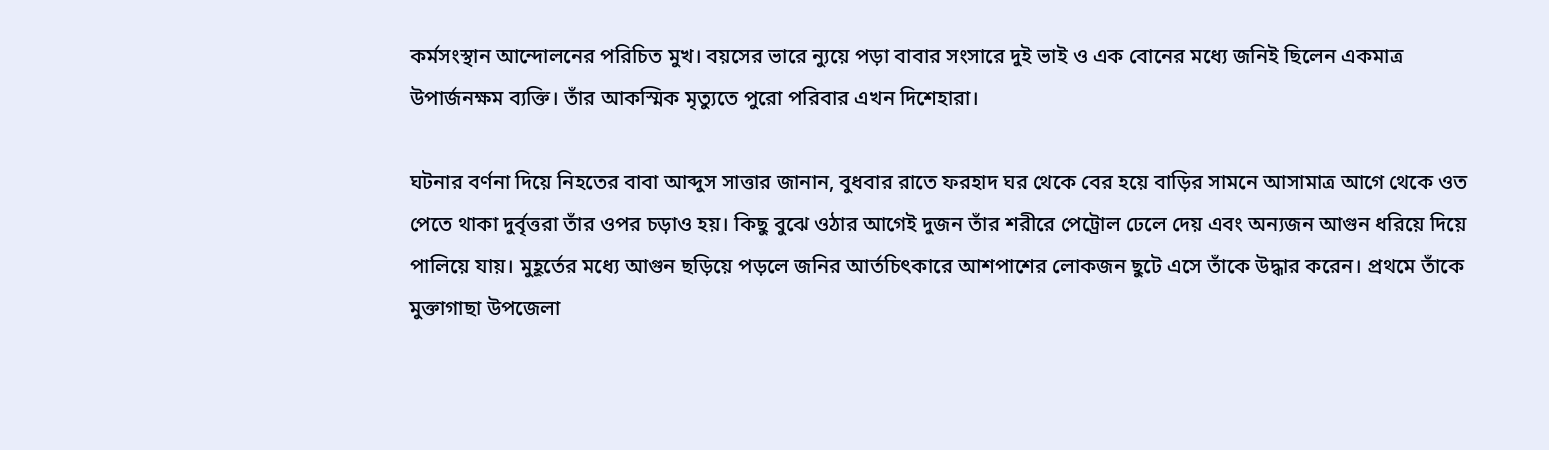কর্মসংস্থান আন্দোলনের পরিচিত মুখ। বয়সের ভারে ন্যুয়ে পড়া বাবার সংসারে দুই ভাই ও এক বোনের মধ্যে জনিই ছিলেন একমাত্র উপার্জনক্ষম ব্যক্তি। তাঁর আকস্মিক মৃত্যুতে পুরো পরিবার এখন দিশেহারা।

ঘটনার বর্ণনা দিয়ে নিহতের বাবা আব্দুস সাত্তার জানান, বুধবার রাতে ফরহাদ ঘর থেকে বের হয়ে বাড়ির সামনে আসামাত্র আগে থেকে ওত পেতে থাকা দুর্বৃত্তরা তাঁর ওপর চড়াও হয়। কিছু বুঝে ওঠার আগেই দুজন তাঁর শরীরে পেট্রোল ঢেলে দেয় এবং অন্যজন আগুন ধরিয়ে দিয়ে পালিয়ে যায়। মুহূর্তের মধ্যে আগুন ছড়িয়ে পড়লে জনির আর্তচিৎকারে আশপাশের লোকজন ছুটে এসে তাঁকে উদ্ধার করেন। প্রথমে তাঁকে মুক্তাগাছা উপজেলা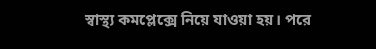স্বাস্থ্য কমপ্লেক্সে নিয়ে যাওয়া হয়। পরে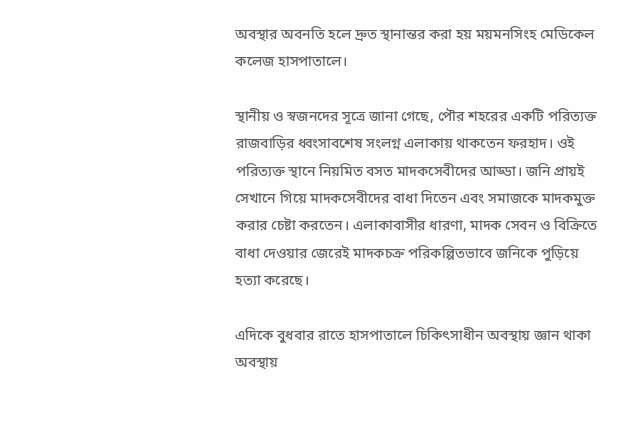অবস্থার অবনতি হলে দ্রুত স্থানান্তর করা হয় ময়মনসিংহ মেডিকেল কলেজ হাসপাতালে।

স্থানীয় ও স্বজনদের সূত্রে জানা গেছে, পৌর শহরের একটি পরিত্যক্ত রাজবাড়ির ধ্বংসাবশেষ সংলগ্ন এলাকায় থাকতেন ফরহাদ। ওই পরিত্যক্ত স্থানে নিয়মিত বসত মাদকসেবীদের আড্ডা। জনি প্রায়ই সেখানে গিয়ে মাদকসেবীদের বাধা দিতেন এবং সমাজকে মাদকমুক্ত করার চেষ্টা করতেন। এলাকাবাসীর ধারণা, মাদক সেবন ও বিক্রিতে বাধা দেওয়ার জেরেই মাদকচক্র পরিকল্পিতভাবে জনিকে পুড়িয়ে হত্যা করেছে।

এদিকে বুধবার রাতে হাসপাতালে চিকিৎসাধীন অবস্থায় জ্ঞান থাকা অবস্থায়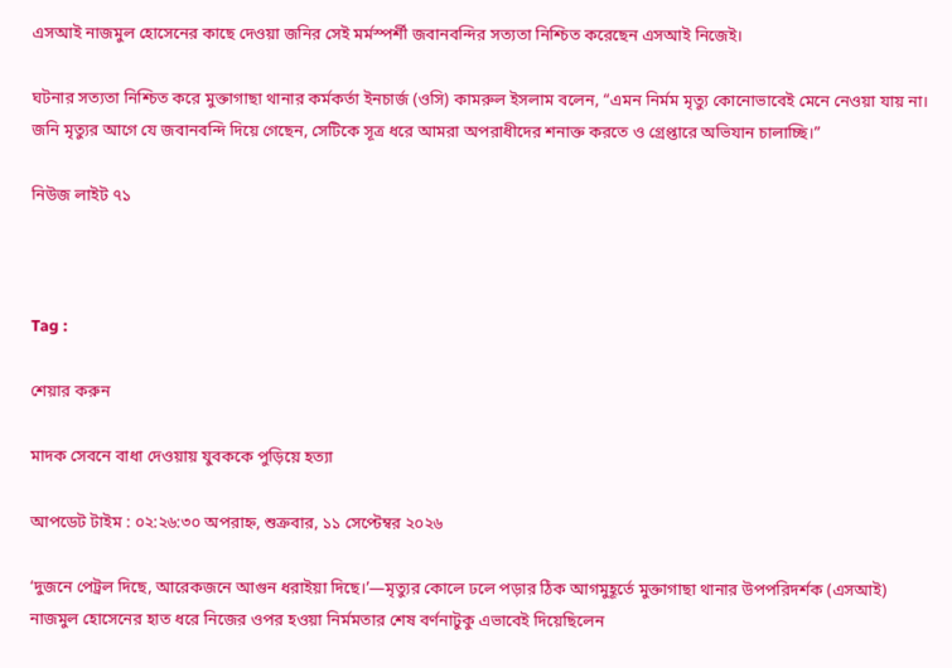এসআই নাজমুল হোসেনের কাছে দেওয়া জনির সেই মর্মস্পর্শী জবানবন্দির সত্যতা নিশ্চিত করেছেন এসআই নিজেই।

ঘটনার সত্যতা নিশ্চিত করে মুক্তাগাছা থানার কর্মকর্তা ইনচার্জ (ওসি) কামরুল ইসলাম বলেন, “এমন নির্মম মৃত্যু কোনোভাবেই মেনে নেওয়া যায় না। জনি মৃত্যুর আগে যে জবানবন্দি দিয়ে গেছেন, সেটিকে সূত্র ধরে আমরা অপরাধীদের শনাক্ত করতে ও গ্রেপ্তারে অভিযান চালাচ্ছি।”

নিউজ লাইট ৭১



Tag :

শেয়ার করুন

মাদক সেবনে বাধা দেওয়ায় যুবককে পুড়িয়ে হত্যা

আপডেট টাইম : ০২:২৬:৩০ অপরাহ্ন, শুক্রবার, ১১ সেপ্টেম্বর ২০২৬

‘দুজনে পেট্রল দিছে, আরেকজনে আগুন ধরাইয়া দিছে।’—মৃত্যুর কোলে ঢলে পড়ার ঠিক আগমুহূর্তে মুক্তাগাছা থানার উপপরিদর্শক (এসআই) নাজমুল হোসেনের হাত ধরে নিজের ওপর হওয়া নির্মমতার শেষ বর্ণনাটুকু এভাবেই দিয়েছিলেন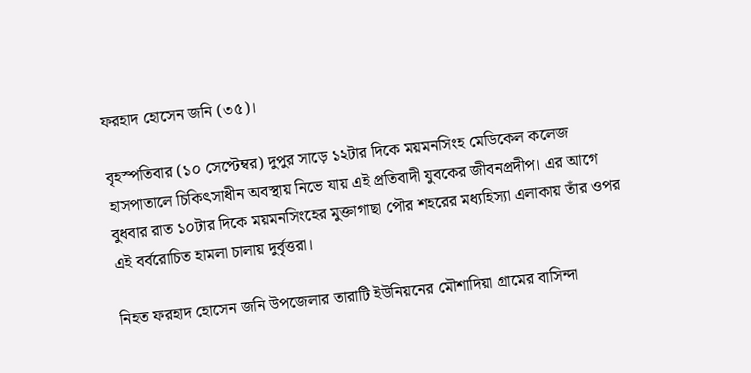ফরহাদ হোসেন জনি (৩৫)।

বৃহস্পতিবার (১০ সেপ্টেম্বর) দুপুর সাড়ে ১২টার দিকে ময়মনসিংহ মেডিকেল কলেজ হাসপাতালে চিকিৎসাধীন অবস্থায় নিভে যায় এই প্রতিবাদী যুবকের জীবনপ্রদীপ। এর আগে বুধবার রাত ১০টার দিকে ময়মনসিংহের মুক্তাগাছা পৌর শহরের মধ্যহিস্যা এলাকায় তাঁর ওপর এই বর্বরোচিত হামলা চালায় দুর্বৃত্তরা।

নিহত ফরহাদ হোসেন জনি উপজেলার তারাটি ইউনিয়নের মৌশাদিয়া গ্রামের বাসিন্দা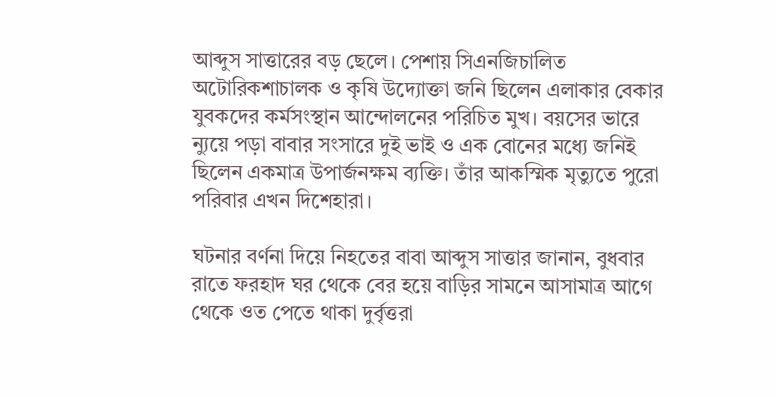আব্দুস সাত্তারের বড় ছেলে। পেশায় সিএনজিচালিত অটোরিকশাচালক ও কৃষি উদ্যোক্তা জনি ছিলেন এলাকার বেকার যুবকদের কর্মসংস্থান আন্দোলনের পরিচিত মুখ। বয়সের ভারে ন্যুয়ে পড়া বাবার সংসারে দুই ভাই ও এক বোনের মধ্যে জনিই ছিলেন একমাত্র উপার্জনক্ষম ব্যক্তি। তাঁর আকস্মিক মৃত্যুতে পুরো পরিবার এখন দিশেহারা।

ঘটনার বর্ণনা দিয়ে নিহতের বাবা আব্দুস সাত্তার জানান, বুধবার রাতে ফরহাদ ঘর থেকে বের হয়ে বাড়ির সামনে আসামাত্র আগে থেকে ওত পেতে থাকা দুর্বৃত্তরা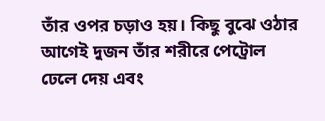তাঁর ওপর চড়াও হয়। কিছু বুঝে ওঠার আগেই দুজন তাঁর শরীরে পেট্রোল ঢেলে দেয় এবং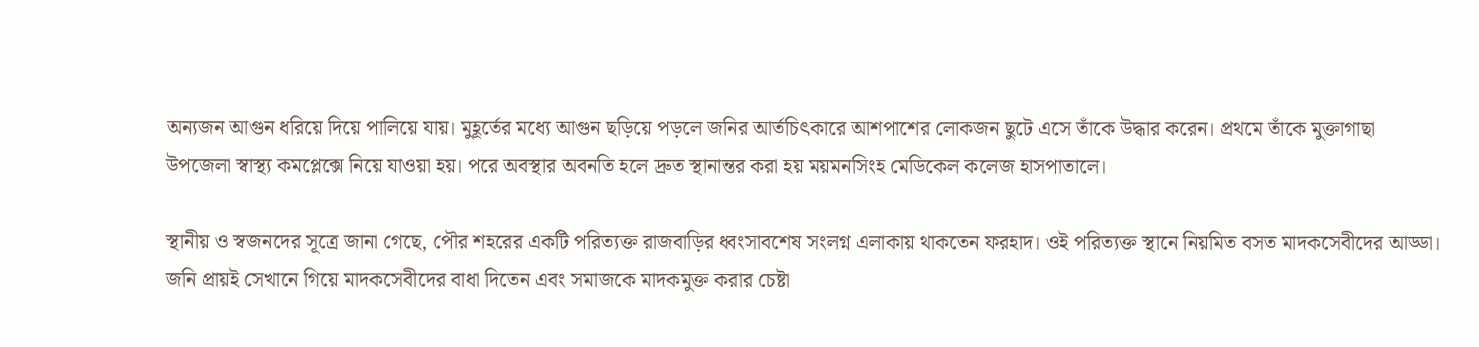অন্যজন আগুন ধরিয়ে দিয়ে পালিয়ে যায়। মুহূর্তের মধ্যে আগুন ছড়িয়ে পড়লে জনির আর্তচিৎকারে আশপাশের লোকজন ছুটে এসে তাঁকে উদ্ধার করেন। প্রথমে তাঁকে মুক্তাগাছা উপজেলা স্বাস্থ্য কমপ্লেক্সে নিয়ে যাওয়া হয়। পরে অবস্থার অবনতি হলে দ্রুত স্থানান্তর করা হয় ময়মনসিংহ মেডিকেল কলেজ হাসপাতালে।

স্থানীয় ও স্বজনদের সূত্রে জানা গেছে, পৌর শহরের একটি পরিত্যক্ত রাজবাড়ির ধ্বংসাবশেষ সংলগ্ন এলাকায় থাকতেন ফরহাদ। ওই পরিত্যক্ত স্থানে নিয়মিত বসত মাদকসেবীদের আড্ডা। জনি প্রায়ই সেখানে গিয়ে মাদকসেবীদের বাধা দিতেন এবং সমাজকে মাদকমুক্ত করার চেষ্টা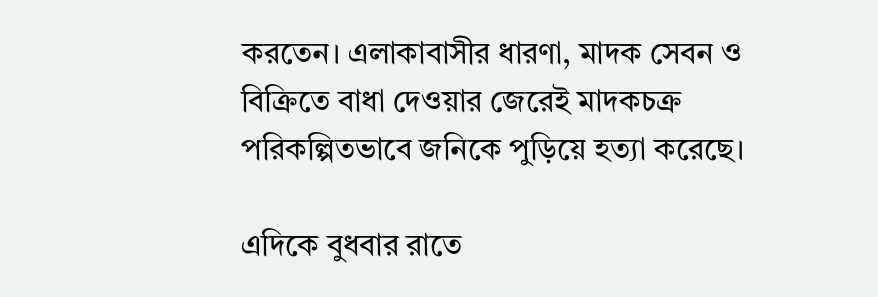করতেন। এলাকাবাসীর ধারণা, মাদক সেবন ও বিক্রিতে বাধা দেওয়ার জেরেই মাদকচক্র পরিকল্পিতভাবে জনিকে পুড়িয়ে হত্যা করেছে।

এদিকে বুধবার রাতে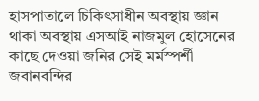হাসপাতালে চিকিৎসাধীন অবস্থায় জ্ঞান থাকা অবস্থায় এসআই নাজমুল হোসেনের কাছে দেওয়া জনির সেই মর্মস্পর্শী জবানবন্দির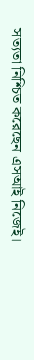সত্যতা নিশ্চিত করেছেন এসআই নিজেই।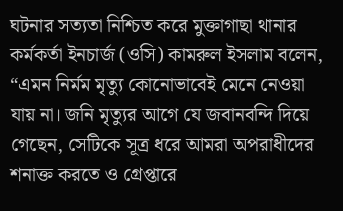ঘটনার সত্যতা নিশ্চিত করে মুক্তাগাছা থানার কর্মকর্তা ইনচার্জ (ওসি) কামরুল ইসলাম বলেন, “এমন নির্মম মৃত্যু কোনোভাবেই মেনে নেওয়া যায় না। জনি মৃত্যুর আগে যে জবানবন্দি দিয়ে গেছেন, সেটিকে সূত্র ধরে আমরা অপরাধীদের শনাক্ত করতে ও গ্রেপ্তারে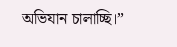অভিযান চালাচ্ছি।”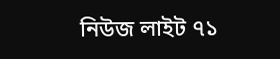নিউজ লাইট ৭১